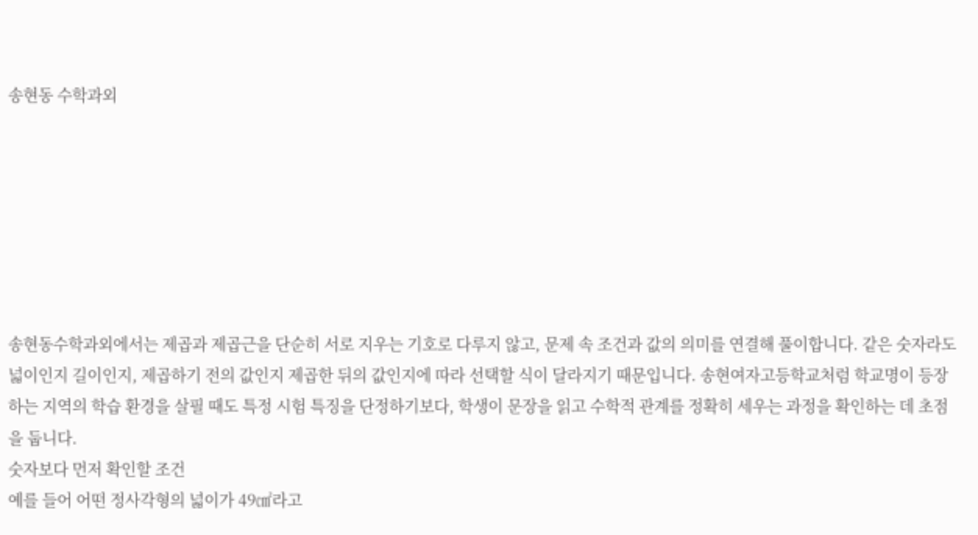송현동 수학과외







송현동수학과외에서는 제곱과 제곱근을 단순히 서로 지우는 기호로 다루지 않고, 문제 속 조건과 값의 의미를 연결해 풀이합니다. 같은 숫자라도 넓이인지 길이인지, 제곱하기 전의 값인지 제곱한 뒤의 값인지에 따라 선택할 식이 달라지기 때문입니다. 송현여자고등학교처럼 학교명이 등장하는 지역의 학습 환경을 살필 때도 특정 시험 특징을 단정하기보다, 학생이 문장을 읽고 수학적 관계를 정확히 세우는 과정을 확인하는 데 초점을 둡니다.
숫자보다 먼저 확인할 조건
예를 들어 어떤 정사각형의 넓이가 49㎠라고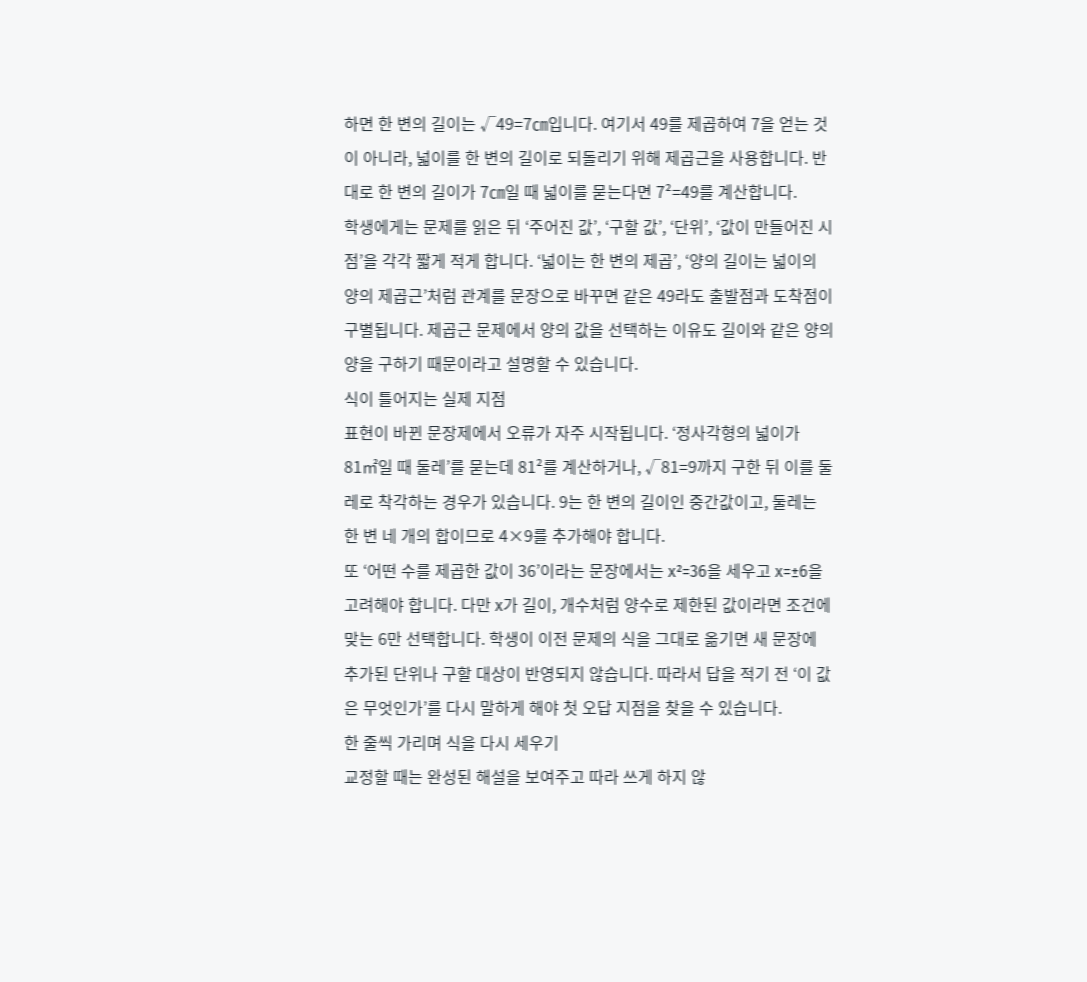하면 한 변의 길이는 √49=7㎝입니다. 여기서 49를 제곱하여 7을 얻는 것이 아니라, 넓이를 한 변의 길이로 되돌리기 위해 제곱근을 사용합니다. 반대로 한 변의 길이가 7㎝일 때 넓이를 묻는다면 7²=49를 계산합니다.
학생에게는 문제를 읽은 뒤 ‘주어진 값’, ‘구할 값’, ‘단위’, ‘값이 만들어진 시점’을 각각 짧게 적게 합니다. ‘넓이는 한 변의 제곱’, ‘양의 길이는 넓이의 양의 제곱근’처럼 관계를 문장으로 바꾸면 같은 49라도 출발점과 도착점이 구별됩니다. 제곱근 문제에서 양의 값을 선택하는 이유도 길이와 같은 양의 양을 구하기 때문이라고 설명할 수 있습니다.
식이 틀어지는 실제 지점
표현이 바뀐 문장제에서 오류가 자주 시작됩니다. ‘정사각형의 넓이가 81㎡일 때 둘레’를 묻는데 81²를 계산하거나, √81=9까지 구한 뒤 이를 둘레로 착각하는 경우가 있습니다. 9는 한 변의 길이인 중간값이고, 둘레는 한 변 네 개의 합이므로 4×9를 추가해야 합니다.
또 ‘어떤 수를 제곱한 값이 36’이라는 문장에서는 x²=36을 세우고 x=±6을 고려해야 합니다. 다만 x가 길이, 개수처럼 양수로 제한된 값이라면 조건에 맞는 6만 선택합니다. 학생이 이전 문제의 식을 그대로 옮기면 새 문장에 추가된 단위나 구할 대상이 반영되지 않습니다. 따라서 답을 적기 전 ‘이 값은 무엇인가’를 다시 말하게 해야 첫 오답 지점을 찾을 수 있습니다.
한 줄씩 가리며 식을 다시 세우기
교정할 때는 완성된 해설을 보여주고 따라 쓰게 하지 않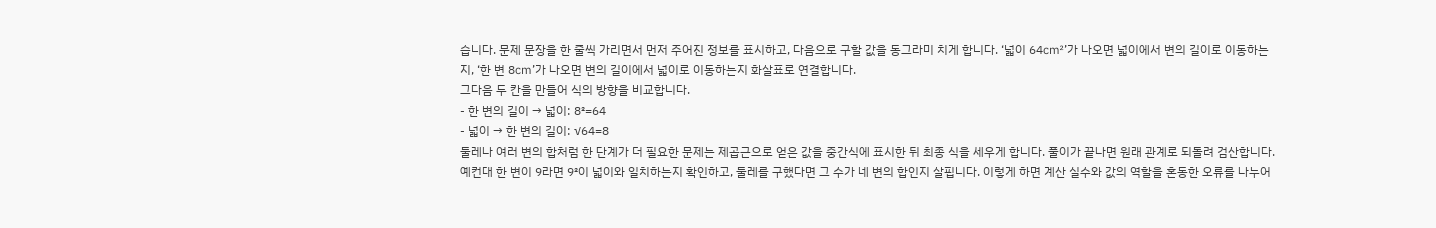습니다. 문제 문장을 한 줄씩 가리면서 먼저 주어진 정보를 표시하고, 다음으로 구할 값을 동그라미 치게 합니다. ‘넓이 64㎠’가 나오면 넓이에서 변의 길이로 이동하는지, ‘한 변 8㎝’가 나오면 변의 길이에서 넓이로 이동하는지 화살표로 연결합니다.
그다음 두 칸을 만들어 식의 방향을 비교합니다.
- 한 변의 길이 → 넓이: 8²=64
- 넓이 → 한 변의 길이: √64=8
둘레나 여러 변의 합처럼 한 단계가 더 필요한 문제는 제곱근으로 얻은 값을 중간식에 표시한 뒤 최종 식을 세우게 합니다. 풀이가 끝나면 원래 관계로 되돌려 검산합니다. 예컨대 한 변이 9라면 9²이 넓이와 일치하는지 확인하고, 둘레를 구했다면 그 수가 네 변의 합인지 살핍니다. 이렇게 하면 계산 실수와 값의 역할을 혼동한 오류를 나누어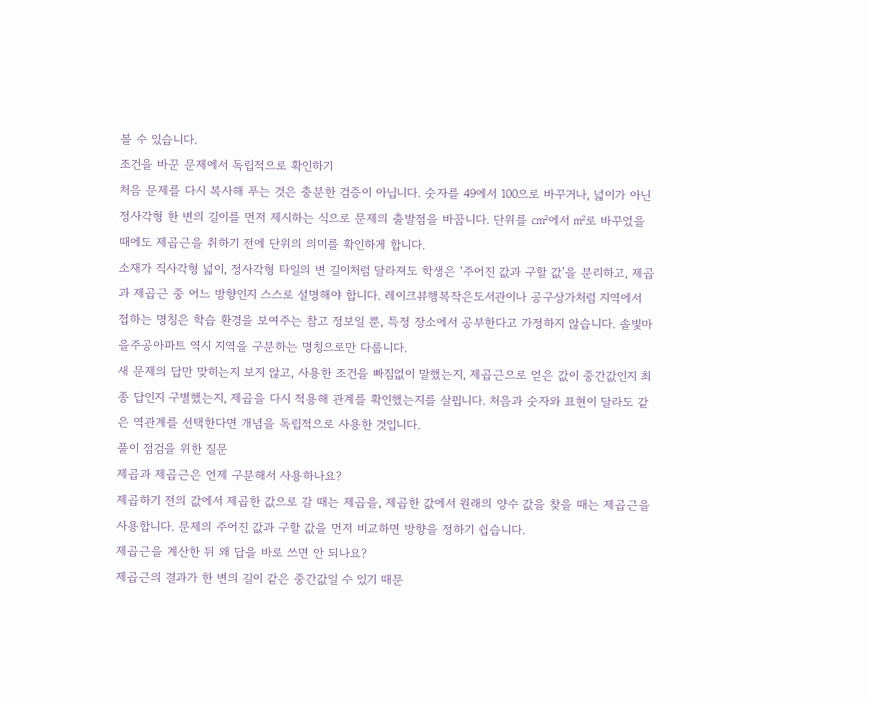볼 수 있습니다.
조건을 바꾼 문제에서 독립적으로 확인하기
처음 문제를 다시 복사해 푸는 것은 충분한 검증이 아닙니다. 숫자를 49에서 100으로 바꾸거나, 넓이가 아닌 정사각형 한 변의 길이를 먼저 제시하는 식으로 문제의 출발점을 바꿉니다. 단위를 ㎠에서 ㎡로 바꾸었을 때에도 제곱근을 취하기 전에 단위의 의미를 확인하게 합니다.
소재가 직사각형 넓이, 정사각형 타일의 변 길이처럼 달라져도 학생은 ‘주어진 값과 구할 값’을 분리하고, 제곱과 제곱근 중 어느 방향인지 스스로 설명해야 합니다. 레이크뷰행복작은도서관이나 공구상가처럼 지역에서 접하는 명칭은 학습 환경을 보여주는 참고 정보일 뿐, 특정 장소에서 공부한다고 가정하지 않습니다. 솔빛마을주공아파트 역시 지역을 구분하는 명칭으로만 다룹니다.
새 문제의 답만 맞히는지 보지 않고, 사용한 조건을 빠짐없이 말했는지, 제곱근으로 얻은 값이 중간값인지 최종 답인지 구별했는지, 제곱을 다시 적용해 관계를 확인했는지를 살핍니다. 처음과 숫자와 표현이 달라도 같은 역관계를 선택한다면 개념을 독립적으로 사용한 것입니다.
풀이 점검을 위한 질문
제곱과 제곱근은 언제 구분해서 사용하나요?
제곱하기 전의 값에서 제곱한 값으로 갈 때는 제곱을, 제곱한 값에서 원래의 양수 값을 찾을 때는 제곱근을 사용합니다. 문제의 주어진 값과 구할 값을 먼저 비교하면 방향을 정하기 쉽습니다.
제곱근을 계산한 뒤 왜 답을 바로 쓰면 안 되나요?
제곱근의 결과가 한 변의 길이 같은 중간값일 수 있기 때문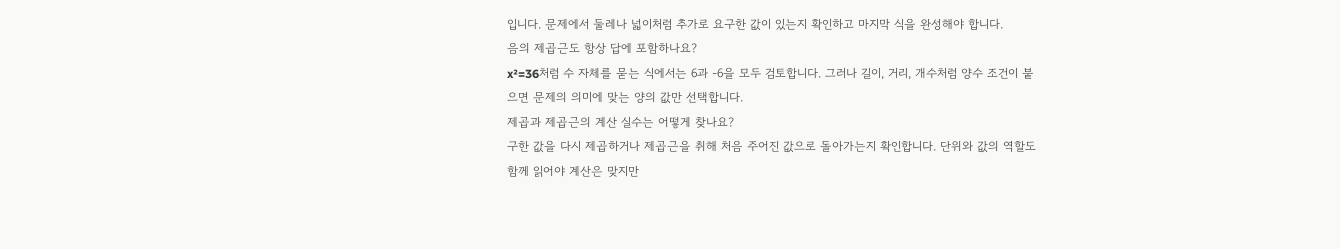입니다. 문제에서 둘레나 넓이처럼 추가로 요구한 값이 있는지 확인하고 마지막 식을 완성해야 합니다.
음의 제곱근도 항상 답에 포함하나요?
x²=36처럼 수 자체를 묻는 식에서는 6과 -6을 모두 검토합니다. 그러나 길이, 거리, 개수처럼 양수 조건이 붙으면 문제의 의미에 맞는 양의 값만 선택합니다.
제곱과 제곱근의 계산 실수는 어떻게 찾나요?
구한 값을 다시 제곱하거나 제곱근을 취해 처음 주어진 값으로 돌아가는지 확인합니다. 단위와 값의 역할도 함께 읽어야 계산은 맞지만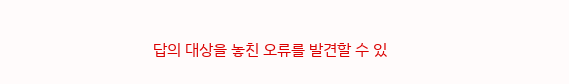답의 대상을 놓친 오류를 발견할 수 있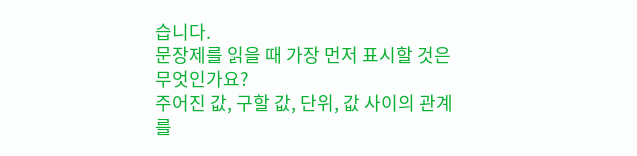습니다.
문장제를 읽을 때 가장 먼저 표시할 것은 무엇인가요?
주어진 값, 구할 값, 단위, 값 사이의 관계를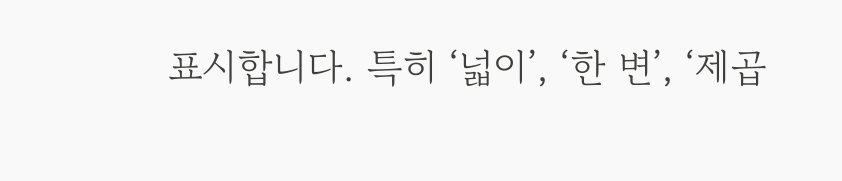표시합니다. 특히 ‘넓이’, ‘한 변’, ‘제곱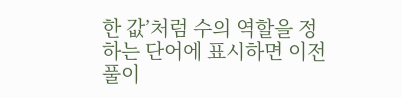한 값’처럼 수의 역할을 정하는 단어에 표시하면 이전 풀이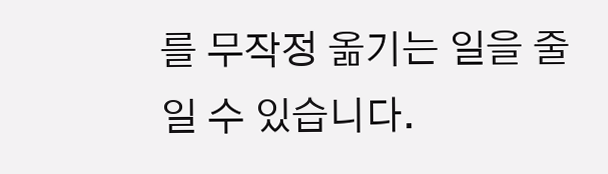를 무작정 옮기는 일을 줄일 수 있습니다.